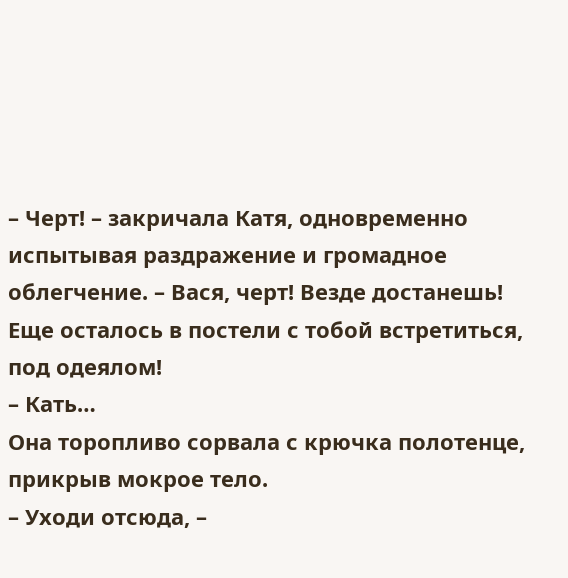– Черт! – закричала Катя, одновременно испытывая раздражение и громадное облегчение. – Вася, черт! Везде достанешь! Еще осталось в постели с тобой встретиться, под одеялом!
– Кать…
Она торопливо сорвала с крючка полотенце, прикрыв мокрое тело.
– Уходи отсюда, –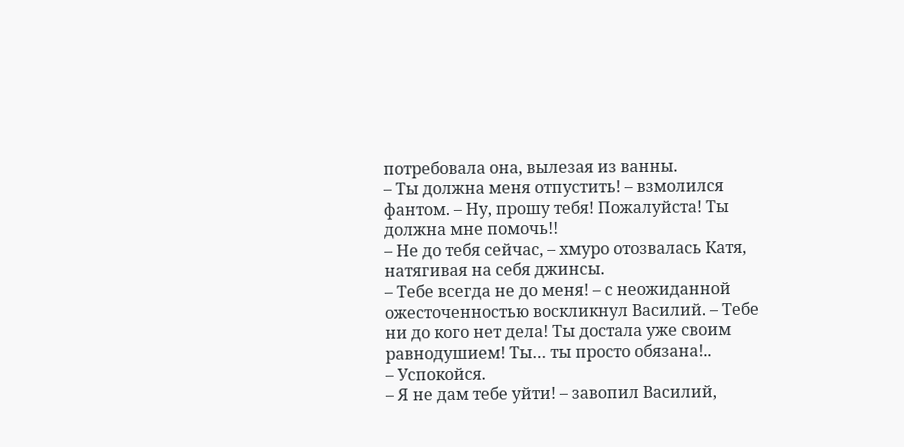потребовала она, вылезая из ванны.
– Ты должна меня отпустить! – взмолился фантом. – Ну, прошу тебя! Пожалуйста! Ты должна мне помочь!!
– Не до тебя сейчас, – хмуро отозвалась Катя, натягивая на себя джинсы.
– Тебе всегда не до меня! – с неожиданной ожесточенностью воскликнул Василий. – Тебе ни до кого нет дела! Ты достала уже своим равнодушием! Ты… ты просто обязана!..
– Успокойся.
– Я не дам тебе уйти! – завопил Василий,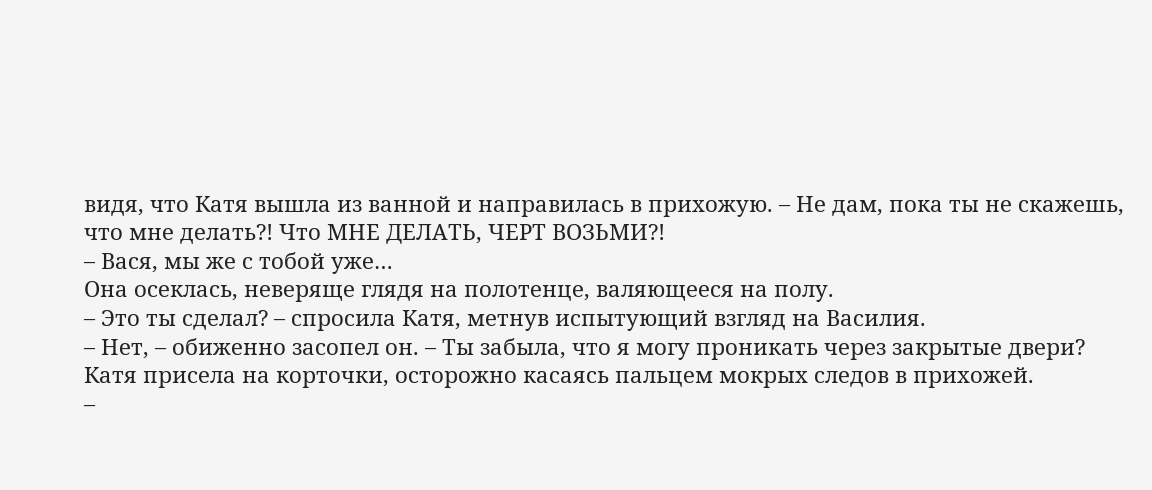видя, что Катя вышла из ванной и направилась в прихожую. – Не дам, пока ты не скажешь, что мне делать?! Что МНЕ ДЕЛАТЬ, ЧЕРТ ВОЗЬМИ?!
– Вася, мы же с тобой уже…
Она осеклась, неверяще глядя на полотенце, валяющееся на полу.
– Это ты сделал? – спросила Катя, метнув испытующий взгляд на Василия.
– Нет, – обиженно засопел он. – Ты забыла, что я могу проникать через закрытые двери?
Катя присела на корточки, осторожно касаясь пальцем мокрых следов в прихожей.
–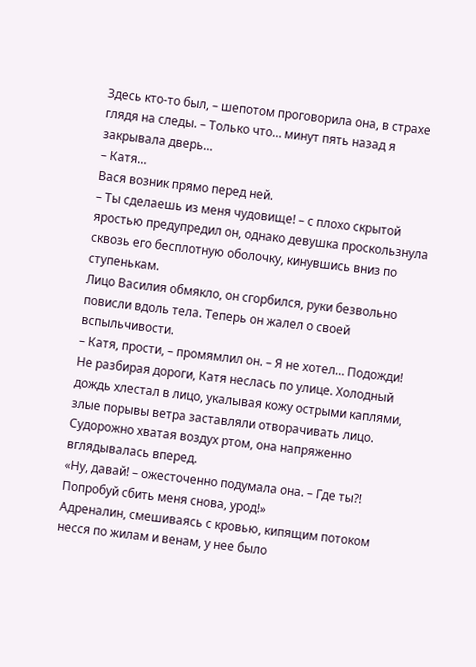Здесь кто-то был, – шепотом проговорила она, в страхе глядя на следы. – Только что… минут пять назад я закрывала дверь…
– Катя…
Вася возник прямо перед ней.
– Ты сделаешь из меня чудовище! – с плохо скрытой яростью предупредил он, однако девушка проскользнула сквозь его бесплотную оболочку, кинувшись вниз по ступенькам.
Лицо Василия обмякло, он сгорбился, руки безвольно повисли вдоль тела. Теперь он жалел о своей вспыльчивости.
– Катя, прости, – промямлил он. – Я не хотел… Подожди!
Не разбирая дороги, Катя неслась по улице. Холодный дождь хлестал в лицо, укалывая кожу острыми каплями, злые порывы ветра заставляли отворачивать лицо.
Судорожно хватая воздух ртом, она напряженно вглядывалась вперед.
«Ну, давай! – ожесточенно подумала она. – Где ты?! Попробуй сбить меня снова, урод!»
Адреналин, смешиваясь с кровью, кипящим потоком несся по жилам и венам, у нее было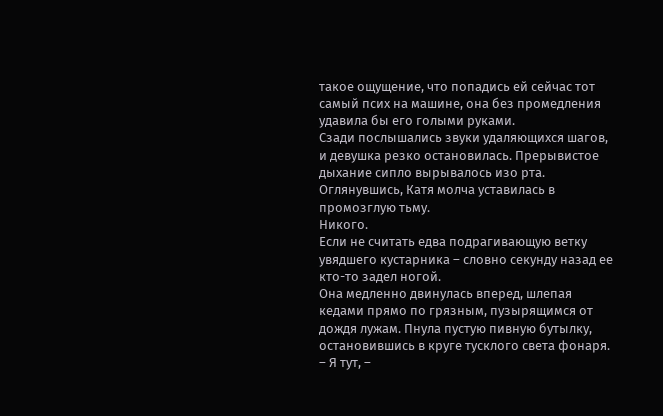такое ощущение, что попадись ей сейчас тот самый псих на машине, она без промедления удавила бы его голыми руками.
Сзади послышались звуки удаляющихся шагов, и девушка резко остановилась. Прерывистое дыхание сипло вырывалось изо рта.
Оглянувшись, Катя молча уставилась в промозглую тьму.
Никого.
Если не считать едва подрагивающую ветку увядшего кустарника – словно секунду назад ее кто-то задел ногой.
Она медленно двинулась вперед, шлепая кедами прямо по грязным, пузырящимся от дождя лужам. Пнула пустую пивную бутылку, остановившись в круге тусклого света фонаря.
– Я тут, –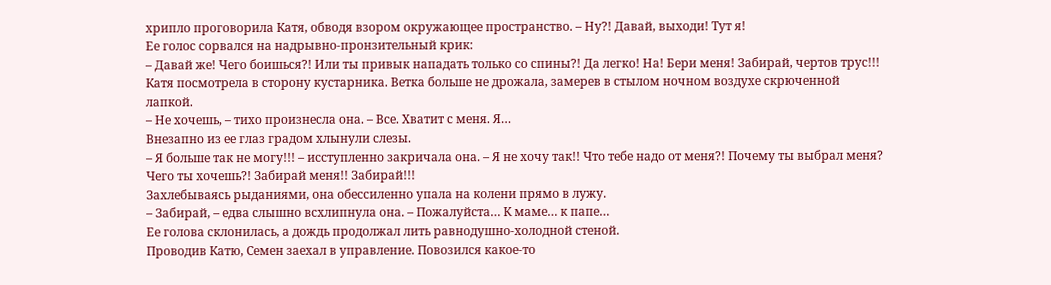хрипло проговорила Катя, обводя взором окружающее пространство. – Ну?! Давай, выходи! Тут я!
Ее голос сорвался на надрывно-пронзительный крик:
– Давай же! Чего боишься?! Или ты привык нападать только со спины?! Да легко! На! Бери меня! Забирай, чертов трус!!!
Катя посмотрела в сторону кустарника. Ветка больше не дрожала, замерев в стылом ночном воздухе скрюченной лапкой.
– Не хочешь, – тихо произнесла она. – Все. Хватит с меня. Я…
Внезапно из ее глаз градом хлынули слезы.
– Я больше так не могу!!! – исступленно закричала она. – Я не хочу так!! Что тебе надо от меня?! Почему ты выбрал меня? Чего ты хочешь?! Забирай меня!! Забирай!!!
Захлебываясь рыданиями, она обессиленно упала на колени прямо в лужу.
– Забирай, – едва слышно всхлипнула она. – Пожалуйста… К маме… к папе…
Ее голова склонилась, а дождь продолжал лить равнодушно-холодной стеной.
Проводив Катю, Семен заехал в управление. Повозился какое-то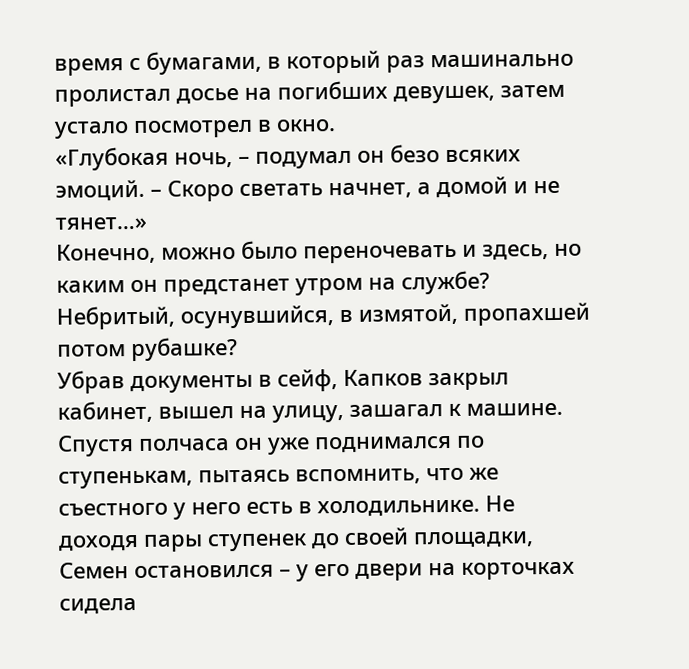время с бумагами, в который раз машинально пролистал досье на погибших девушек, затем устало посмотрел в окно.
«Глубокая ночь, – подумал он безо всяких эмоций. – Скоро светать начнет, а домой и не тянет…»
Конечно, можно было переночевать и здесь, но каким он предстанет утром на службе? Небритый, осунувшийся, в измятой, пропахшей потом рубашке?
Убрав документы в сейф, Капков закрыл кабинет, вышел на улицу, зашагал к машине.
Спустя полчаса он уже поднимался по ступенькам, пытаясь вспомнить, что же съестного у него есть в холодильнике. Не доходя пары ступенек до своей площадки, Семен остановился – у его двери на корточках сидела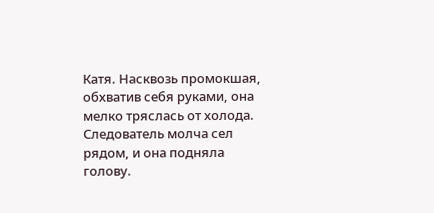Катя. Насквозь промокшая, обхватив себя руками, она мелко тряслась от холода.
Следователь молча сел рядом, и она подняла голову.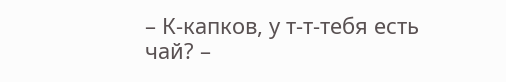– К-капков, у т-т-тебя есть чай? –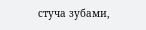стуча зубами,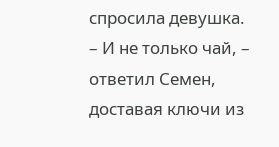спросила девушка.
– И не только чай, – ответил Семен, доставая ключи из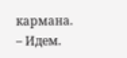кармана. – Идем.